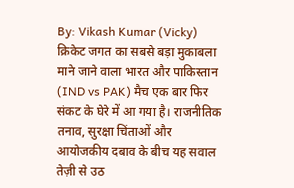By: Vikash Kumar (Vicky)
क्रिकेट जगत का सबसे बड़ा मुकाबला माने जाने वाला भारत और पाकिस्तान (IND vs PAK) मैच एक बार फिर संकट के घेरे में आ गया है। राजनीतिक तनाव, सुरक्षा चिंताओं और आयोजकीय दबाव के बीच यह सवाल तेज़ी से उठ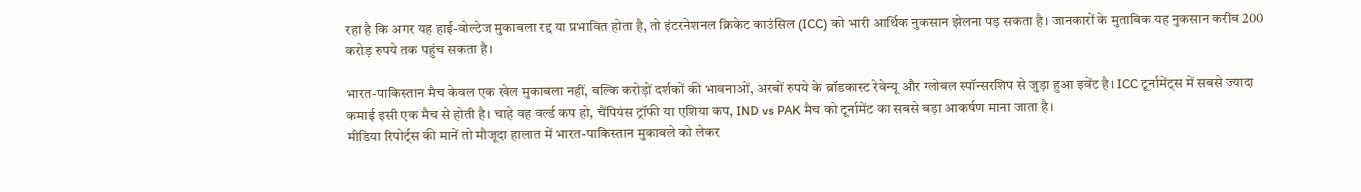रहा है कि अगर यह हाई-वोल्टेज मुकाबला रद्द या प्रभावित होता है, तो इंटरनेशनल क्रिकेट काउंसिल (ICC) को भारी आर्थिक नुकसान झेलना पड़ सकता है। जानकारों के मुताबिक यह नुकसान करीब 200 करोड़ रुपये तक पहुंच सकता है।

भारत-पाकिस्तान मैच केवल एक खेल मुकाबला नहीं, बल्कि करोड़ों दर्शकों की भावनाओं, अरबों रुपये के ब्रॉडकास्ट रेवेन्यू और ग्लोबल स्पॉन्सरशिप से जुड़ा हुआ इवेंट है। ICC टूर्नामेंट्स में सबसे ज्यादा कमाई इसी एक मैच से होती है। चाहे वह वर्ल्ड कप हो, चैंपियंस ट्रॉफी या एशिया कप, IND vs PAK मैच को टूर्नामेंट का सबसे बड़ा आकर्षण माना जाता है।
मीडिया रिपोर्ट्स की मानें तो मौजूदा हालात में भारत-पाकिस्तान मुकाबले को लेकर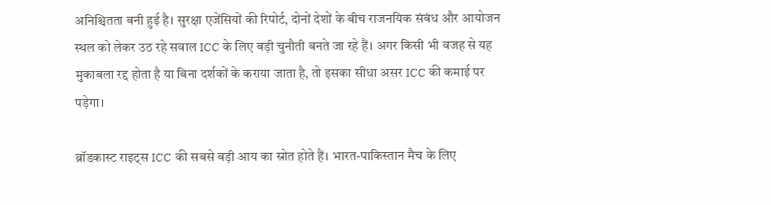अनिश्चितता बनी हुई है। सुरक्षा एजेंसियों की रिपोर्ट, दोनों देशों के बीच राजनयिक संबंध और आयोजन स्थल को लेकर उठ रहे सवाल ICC के लिए बड़ी चुनौती बनते जा रहे हैं। अगर किसी भी वजह से यह मुकाबला रद्द होता है या बिना दर्शकों के कराया जाता है, तो इसका सीधा असर ICC की कमाई पर पड़ेगा।

ब्रॉडकास्ट राइट्स ICC की सबसे बड़ी आय का स्रोत होते हैं। भारत-पाकिस्तान मैच के लिए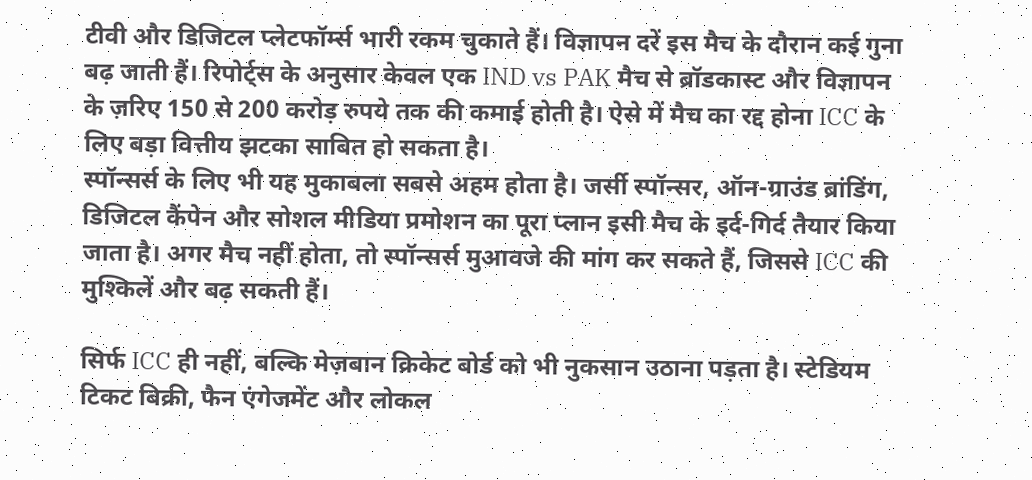टीवी और डिजिटल प्लेटफॉर्म्स भारी रकम चुकाते हैं। विज्ञापन दरें इस मैच के दौरान कई गुना बढ़ जाती हैं। रिपोर्ट्स के अनुसार केवल एक IND vs PAK मैच से ब्रॉडकास्ट और विज्ञापन के ज़रिए 150 से 200 करोड़ रुपये तक की कमाई होती है। ऐसे में मैच का रद्द होना ICC के लिए बड़ा वित्तीय झटका साबित हो सकता है।
स्पॉन्सर्स के लिए भी यह मुकाबला सबसे अहम होता है। जर्सी स्पॉन्सर, ऑन-ग्राउंड ब्रांडिंग, डिजिटल कैंपेन और सोशल मीडिया प्रमोशन का पूरा प्लान इसी मैच के इर्द-गिर्द तैयार किया जाता है। अगर मैच नहीं होता, तो स्पॉन्सर्स मुआवजे की मांग कर सकते हैं, जिससे ICC की मुश्किलें और बढ़ सकती हैं।

सिर्फ ICC ही नहीं, बल्कि मेज़बान क्रिकेट बोर्ड को भी नुकसान उठाना पड़ता है। स्टेडियम टिकट बिक्री, फैन एंगेजमेंट और लोकल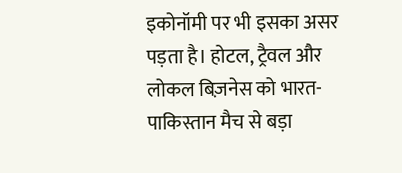इकोनॉमी पर भी इसका असर पड़ता है। होटल, ट्रैवल और लोकल बिज़नेस को भारत-पाकिस्तान मैच से बड़ा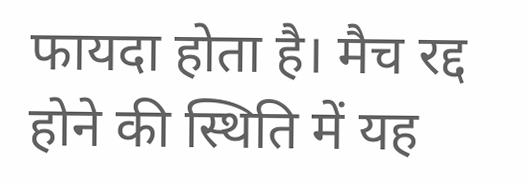फायदा होता है। मैच रद्द होने की स्थिति में यह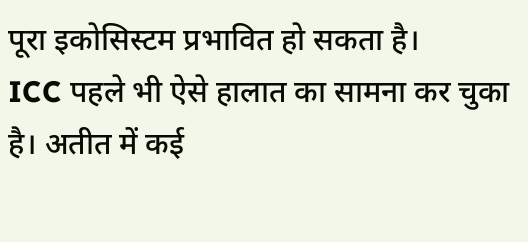पूरा इकोसिस्टम प्रभावित हो सकता है।
ICC पहले भी ऐसे हालात का सामना कर चुका है। अतीत में कई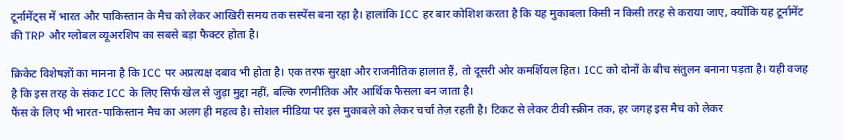टूर्नामेंट्स में भारत और पाकिस्तान के मैच को लेकर आखिरी समय तक सस्पेंस बना रहा है। हालांकि ICC हर बार कोशिश करता है कि यह मुकाबला किसी न किसी तरह से कराया जाए, क्योंकि यह टूर्नामेंट की TRP और ग्लोबल व्यूअरशिप का सबसे बड़ा फैक्टर होता है।

क्रिकेट विशेषज्ञों का मानना है कि ICC पर अप्रत्यक्ष दबाव भी होता है। एक तरफ सुरक्षा और राजनीतिक हालात हैं, तो दूसरी ओर कमर्शियल हित। ICC को दोनों के बीच संतुलन बनाना पड़ता है। यही वजह है कि इस तरह के संकट ICC के लिए सिर्फ खेल से जुड़ा मुद्दा नहीं, बल्कि रणनीतिक और आर्थिक फैसला बन जाता है।
फैंस के लिए भी भारत-पाकिस्तान मैच का अलग ही महत्व है। सोशल मीडिया पर इस मुकाबले को लेकर चर्चा तेज़ रहती है। टिकट से लेकर टीवी स्क्रीन तक, हर जगह इस मैच को लेकर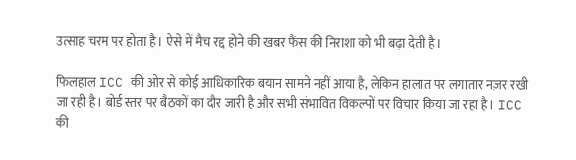उत्साह चरम पर होता है। ऐसे में मैच रद्द होने की खबर फैंस की निराशा को भी बढ़ा देती है।

फिलहाल ICC की ओर से कोई आधिकारिक बयान सामने नहीं आया है, लेकिन हालात पर लगातार नज़र रखी जा रही है। बोर्ड स्तर पर बैठकों का दौर जारी है और सभी संभावित विकल्पों पर विचार किया जा रहा है। ICC की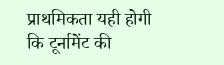प्राथमिकता यही होगी कि टूर्नामेंट की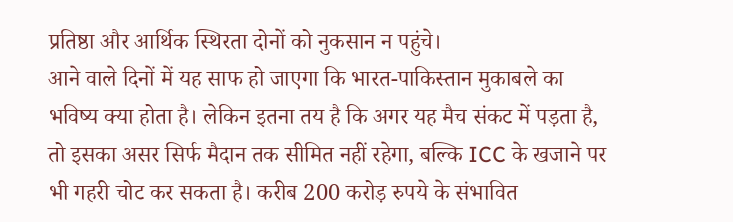प्रतिष्ठा और आर्थिक स्थिरता दोनों को नुकसान न पहुंचे।
आने वाले दिनों में यह साफ हो जाएगा कि भारत-पाकिस्तान मुकाबले का भविष्य क्या होता है। लेकिन इतना तय है कि अगर यह मैच संकट में पड़ता है, तो इसका असर सिर्फ मैदान तक सीमित नहीं रहेगा, बल्कि ICC के खजाने पर भी गहरी चोट कर सकता है। करीब 200 करोड़ रुपये के संभावित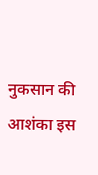नुकसान की आशंका इस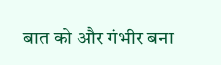बात को और गंभीर बना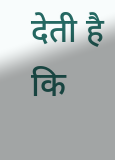देती है कि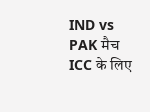IND vs PAK मैच ICC के लिए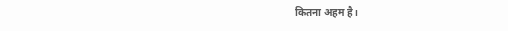कितना अहम है।